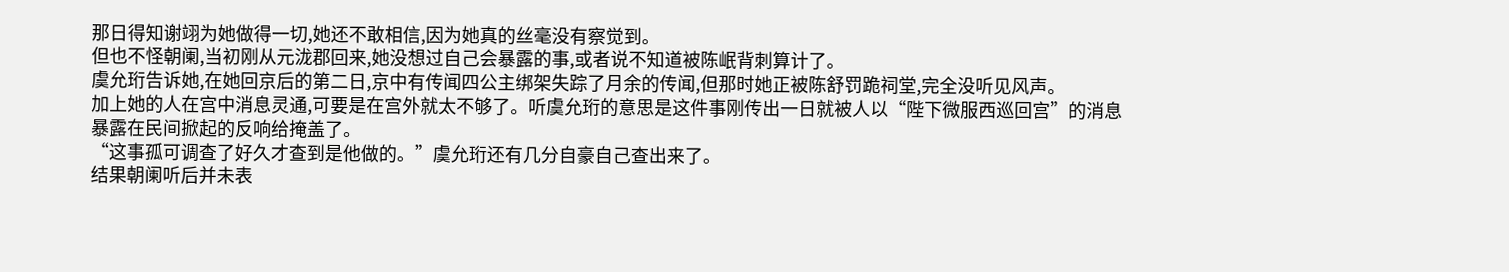那日得知谢翊为她做得一切,她还不敢相信,因为她真的丝毫没有察觉到。
但也不怪朝阑,当初刚从元泷郡回来,她没想过自己会暴露的事,或者说不知道被陈岷背刺算计了。
虞允珩告诉她,在她回京后的第二日,京中有传闻四公主绑架失踪了月余的传闻,但那时她正被陈舒罚跪祠堂,完全没听见风声。
加上她的人在宫中消息灵通,可要是在宫外就太不够了。听虞允珩的意思是这件事刚传出一日就被人以“陛下微服西巡回宫”的消息暴露在民间掀起的反响给掩盖了。
“这事孤可调查了好久才查到是他做的。”虞允珩还有几分自豪自己查出来了。
结果朝阑听后并未表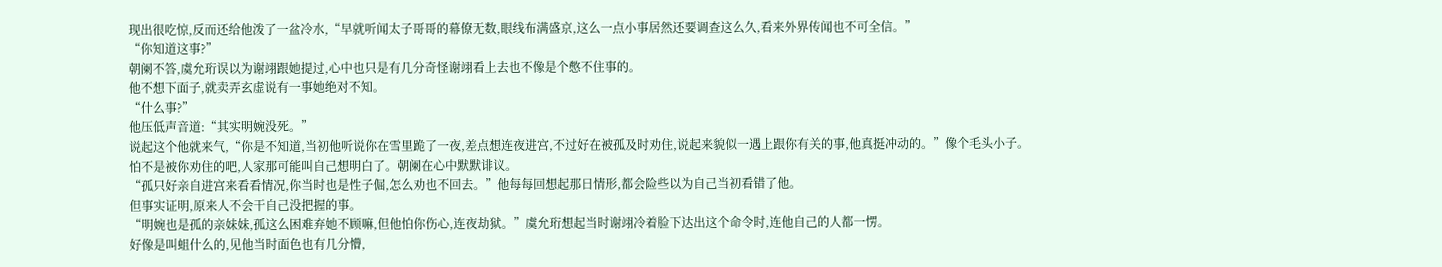现出很吃惊,反而还给他泼了一盆冷水,“早就听闻太子哥哥的幕僚无数,眼线布满盛京,这么一点小事居然还要调查这么久,看来外界传闻也不可全信。”
“你知道这事?”
朝阑不答,虞允珩误以为谢翊跟她提过,心中也只是有几分奇怪谢翊看上去也不像是个憋不住事的。
他不想下面子,就卖弄玄虚说有一事她绝对不知。
“什么事?”
他压低声音道:“其实明婉没死。”
说起这个他就来气,“你是不知道,当初他听说你在雪里跪了一夜,差点想连夜进宫,不过好在被孤及时劝住,说起来貌似一遇上跟你有关的事,他真挺冲动的。”像个毛头小子。
怕不是被你劝住的吧,人家那可能叫自己想明白了。朝阑在心中默默诽议。
“孤只好亲自进宫来看看情况,你当时也是性子倔,怎么劝也不回去。”他每每回想起那日情形,都会险些以为自己当初看错了他。
但事实证明,原来人不会干自己没把握的事。
“明婉也是孤的亲妹妹,孤这么困难弃她不顾嘛,但他怕你伤心,连夜劫狱。”虞允珩想起当时谢翊冷着脸下达出这个命令时,连他自己的人都一愣。
好像是叫蛆什么的,见他当时面色也有几分懵,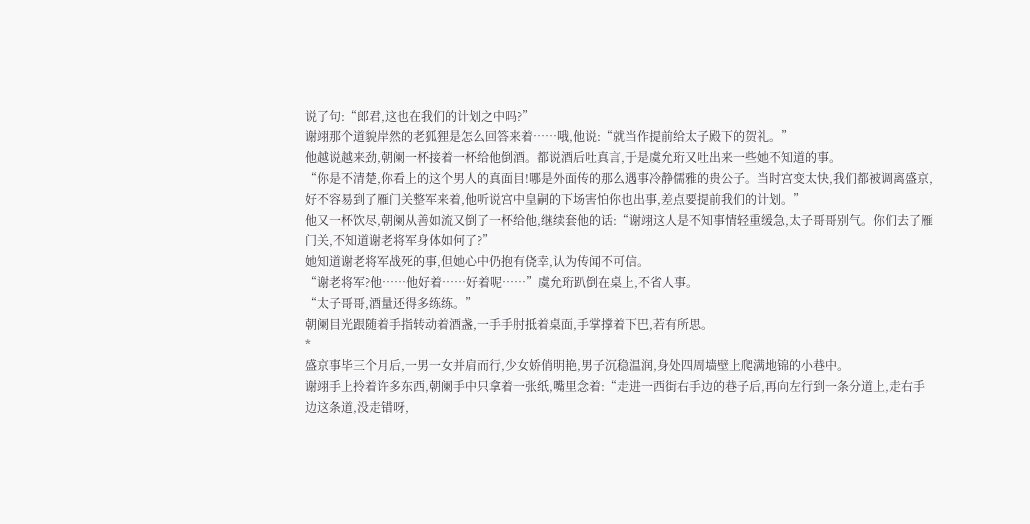说了句:“郎君,这也在我们的计划之中吗?”
谢翊那个道貌岸然的老狐狸是怎么回答来着……哦,他说:“就当作提前给太子殿下的贺礼。”
他越说越来劲,朝阑一杯接着一杯给他倒酒。都说酒后吐真言,于是虞允珩又吐出来一些她不知道的事。
“你是不清楚,你看上的这个男人的真面目!哪是外面传的那么遇事冷静儒雅的贵公子。当时宫变太快,我们都被调离盛京,好不容易到了雁门关整军来着,他听说宫中皇嗣的下场害怕你也出事,差点要提前我们的计划。”
他又一杯饮尽,朝阑从善如流又倒了一杯给他,继续套他的话:“谢翊这人是不知事情轻重缓急,太子哥哥别气。你们去了雁门关,不知道谢老将军身体如何了?”
她知道谢老将军战死的事,但她心中仍抱有侥幸,认为传闻不可信。
“谢老将军?他……他好着……好着呢……”虞允珩趴倒在桌上,不省人事。
“太子哥哥,酒量还得多练练。”
朝阑目光跟随着手指转动着酒盏,一手手肘抵着桌面,手掌撑着下巴,若有所思。
*
盛京事毕三个月后,一男一女并肩而行,少女娇俏明艳,男子沉稳温润,身处四周墙壁上爬满地锦的小巷中。
谢翊手上拎着许多东西,朝阑手中只拿着一张纸,嘴里念着:“走进一西街右手边的巷子后,再向左行到一条分道上,走右手边这条道,没走错呀,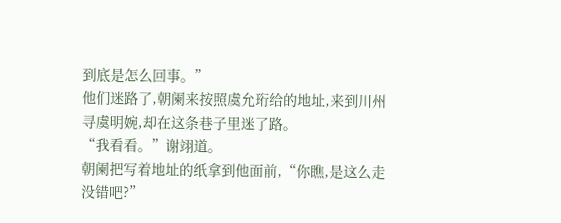到底是怎么回事。”
他们迷路了,朝阑来按照虞允珩给的地址,来到川州寻虞明婉,却在这条巷子里迷了路。
“我看看。”谢翊道。
朝阑把写着地址的纸拿到他面前,“你瞧,是这么走没错吧?”